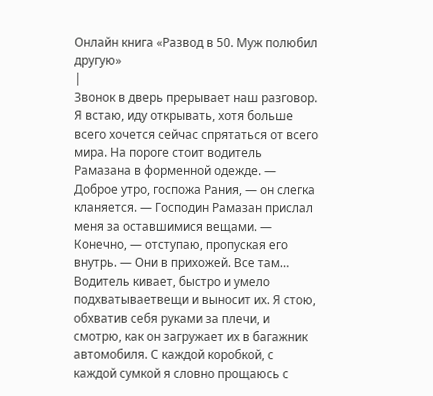Онлайн книга «Развод в 50. Муж полюбил другую»
|
Звонок в дверь прерывает наш разговор. Я встаю, иду открывать, хотя больше всего хочется сейчас спрятаться от всего мира. На пороге стоит водитель Рамазана в форменной одежде. — Доброе утро, госпожа Рания, — он слегка кланяется. — Господин Рамазан прислал меня за оставшимися вещами. — Конечно, — отступаю, пропуская его внутрь. — Они в прихожей. Все там… Водитель кивает, быстро и умело подхватываетвещи и выносит их. Я стою, обхватив себя руками за плечи, и смотрю, как он загружает их в багажник автомобиля. С каждой коробкой, с каждой сумкой я словно прощаюсь с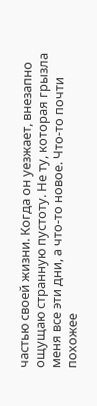частью своей жизни. Когда он уезжает, внезапно ощущаю странную пустоту. Не ту, которая грызла меня все эти дни, а что-то новое. Что-то почти похожее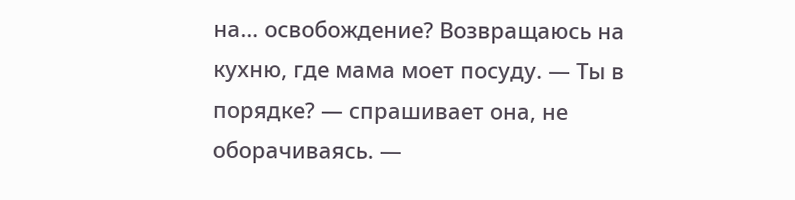на… освобождение? Возвращаюсь на кухню, где мама моет посуду. — Ты в порядке? — спрашивает она, не оборачиваясь. —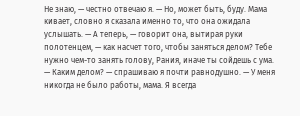Не знаю, — честно отвечаю я. — Но, может быть, буду. Мама кивает, словно я сказала именно то, что она ожидала услышать. — А теперь, — говорит она, вытирая руки полотенцем, — как насчет того, чтобы заняться делом? Тебе нужно чем-то занять голову, Рания, иначе ты сойдешь с ума. — Каким делом? — спрашиваю я почти равнодушно. — У меня никогда не было работы, мама. Я всегда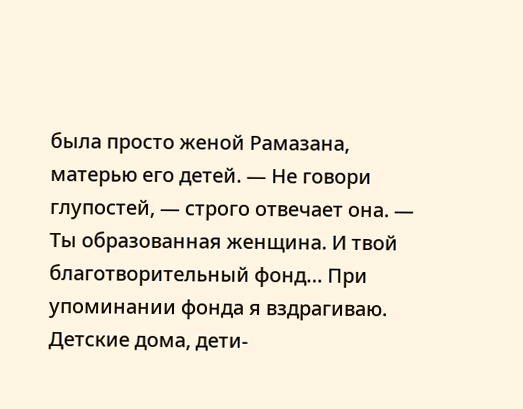была просто женой Рамазана, матерью его детей. — Не говори глупостей, — строго отвечает она. — Ты образованная женщина. И твой благотворительный фонд… При упоминании фонда я вздрагиваю. Детские дома, дети-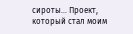сироты… Проект, который стал моим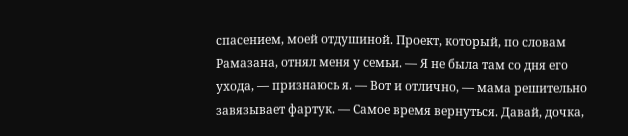спасением, моей отдушиной. Проект, который, по словам Рамазана, отнял меня у семьи. — Я не была там со дня его ухода, — признаюсь я. — Вот и отлично, — мама решительно завязывает фартук. — Самое время вернуться. Давай, дочка,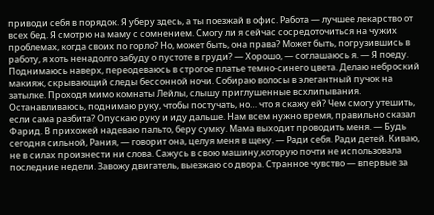приводи себя в порядок. Я уберу здесь, а ты поезжай в офис. Работа — лучшее лекарство от всех бед. Я смотрю на маму с сомнением. Смогу ли я сейчас сосредоточиться на чужих проблемах, когда своих по горло? Но, может быть, она права? Может быть, погрузившись в работу, я хоть ненадолго забуду о пустоте в груди? — Хорошо, — соглашаюсь я. — Я поеду. Поднимаюсь наверх, переодеваюсь в строгое платье темно-синего цвета. Делаю неброский макияж, скрывающий следы бессонной ночи. Собираю волосы в элегантный пучок на затылке. Проходя мимо комнаты Лейлы, слышу приглушенные всхлипывания. Останавливаюсь, поднимаю руку, чтобы постучать, но… что я скажу ей? Чем смогу утешить, если сама разбита? Опускаю руку и иду дальше. Нам всем нужно время, правильно сказал Фарид. В прихожей надеваю пальто, беру сумку. Мама выходит проводить меня. — Будь сегодня сильной, Рания, — говорит она, целуя меня в щеку. — Ради себя. Ради детей. Киваю, не в силах произнести ни слова. Сажусь в свою машину,которую почти не использовала последние недели. Завожу двигатель, выезжаю со двора. Странное чувство — впервые за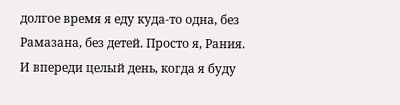долгое время я еду куда-то одна, без Рамазана, без детей. Просто я, Рания. И впереди целый день, когда я буду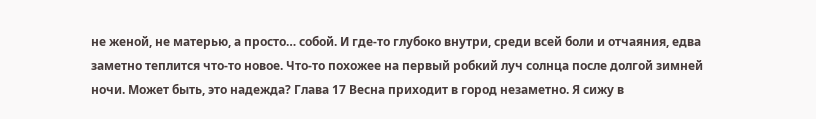не женой, не матерью, а просто… собой. И где-то глубоко внутри, среди всей боли и отчаяния, едва заметно теплится что-то новое. Что-то похожее на первый робкий луч солнца после долгой зимней ночи. Может быть, это надежда? Глава 17 Весна приходит в город незаметно. Я сижу в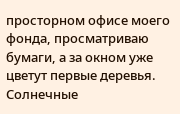просторном офисе моего фонда, просматриваю бумаги, а за окном уже цветут первые деревья. Солнечные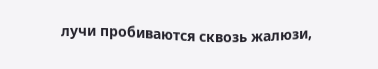лучи пробиваются сквозь жалюзи,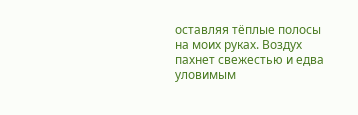оставляя тёплые полосы на моих руках. Воздух пахнет свежестью и едва уловимым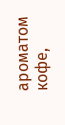ароматом кофе,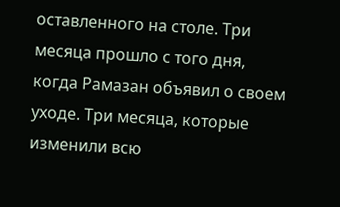оставленного на столе. Три месяца прошло с того дня, когда Рамазан объявил о своем уходе. Три месяца, которые изменили всю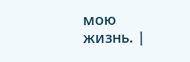мою жизнь. |